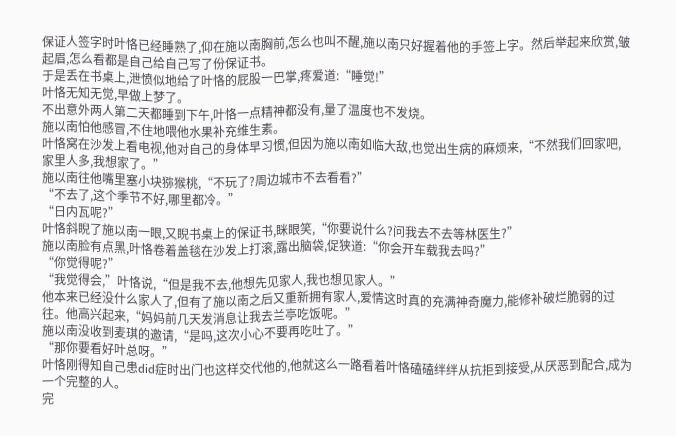保证人签字时叶恪已经睡熟了,仰在施以南胸前,怎么也叫不醒,施以南只好握着他的手签上字。然后举起来欣赏,皱起眉,怎么看都是自己给自己写了份保证书。
于是丢在书桌上,泄愤似地给了叶恪的屁股一巴掌,疼爱道:“睡觉!”
叶恪无知无觉,早做上梦了。
不出意外两人第二天都睡到下午,叶恪一点精神都没有,量了温度也不发烧。
施以南怕他感冒,不住地喂他水果补充维生素。
叶恪窝在沙发上看电视,他对自己的身体早习惯,但因为施以南如临大敌,也觉出生病的麻烦来,“不然我们回家吧,家里人多,我想家了。”
施以南往他嘴里塞小块猕猴桃,“不玩了?周边城市不去看看?”
“不去了,这个季节不好,哪里都冷。”
“日内瓦呢?”
叶恪斜睨了施以南一眼,又睨书桌上的保证书,眯眼笑,“你要说什么?问我去不去等林医生?”
施以南脸有点黑,叶恪卷着盖毯在沙发上打滚,露出脑袋,促狭道:“你会开车载我去吗?”
“你觉得呢?”
“我觉得会,”叶恪说,“但是我不去,他想先见家人,我也想见家人。”
他本来已经没什么家人了,但有了施以南之后又重新拥有家人,爱情这时真的充满神奇魔力,能修补破烂脆弱的过往。他高兴起来,“妈妈前几天发消息让我去兰亭吃饭呢。”
施以南没收到麦琪的邀请,“是吗,这次小心不要再吃吐了。”
“那你要看好叶总呀。”
叶恪刚得知自己患did症时出门也这样交代他的,他就这么一路看着叶恪磕磕绊绊从抗拒到接受,从厌恶到配合,成为一个完整的人。
完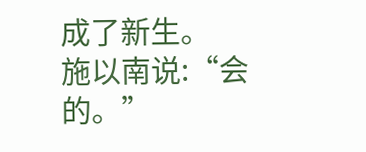成了新生。
施以南说:“会的。”